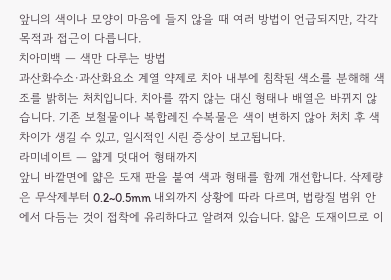앞니의 색이나 모양이 마음에 들지 않을 때 여러 방법이 언급되지만, 각각 목적과 접근이 다릅니다.
치아미백 — 색만 다루는 방법
과산화수소·과산화요소 계열 약제로 치아 내부에 침착된 색소를 분해해 색조를 밝히는 처치입니다. 치아를 깎지 않는 대신 형태나 배열은 바뀌지 않습니다. 기존 보철물이나 복합레진 수복물은 색이 변하지 않아 처치 후 색 차이가 생길 수 있고, 일시적인 시린 증상이 보고됩니다.
라미네이트 — 얇게 덧대어 형태까지
앞니 바깥면에 얇은 도재 판을 붙여 색과 형태를 함께 개선합니다. 삭제량은 무삭제부터 0.2~0.5mm 내외까지 상황에 따라 다르며, 법랑질 범위 안에서 다듬는 것이 접착에 유리하다고 알려져 있습니다. 얇은 도재이므로 이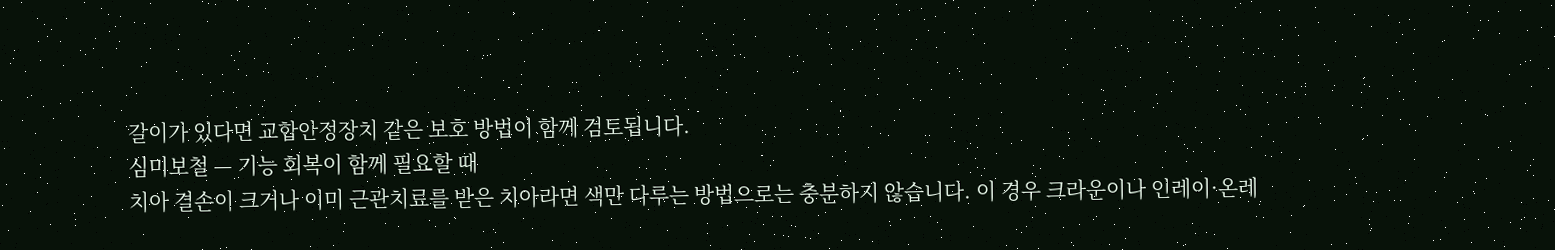갈이가 있다면 교합안정장치 같은 보호 방법이 함께 검토됩니다.
심미보철 — 기능 회복이 함께 필요할 때
치아 결손이 크거나 이미 근관치료를 받은 치아라면 색만 다루는 방법으로는 충분하지 않습니다. 이 경우 크라운이나 인레이·온레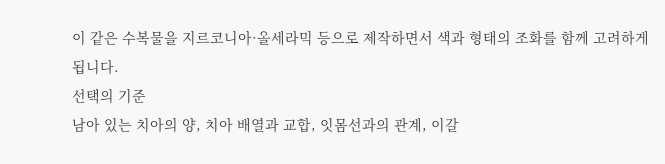이 같은 수복물을 지르코니아·올세라믹 등으로 제작하면서 색과 형태의 조화를 함께 고려하게 됩니다.
선택의 기준
남아 있는 치아의 양, 치아 배열과 교합, 잇몸선과의 관계, 이갈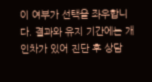이 여부가 선택을 좌우합니다. 결과와 유지 기간에는 개인차가 있어 진단 후 상담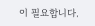이 필요합니다.